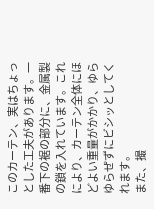このカーテン、実はちょっとした工夫があります。一番下の裾の部分に、金属製の鎖を入れています。これにより、カーテン全体にほどよい重量がかかり、ゆらゆらぜずにビシッとしてくれます。
また、撮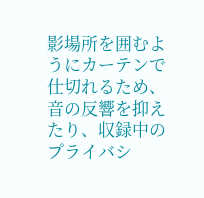影場所を囲むようにカーテンで仕切れるため、音の反響を抑えたり、収録中のプライバシ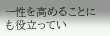ー性を高めることにも役立ってい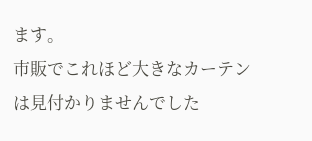ます。
市販でこれほど大きなカーテンは見付かりませんでした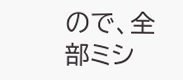ので、全部ミシ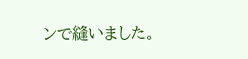ンで縫いました。